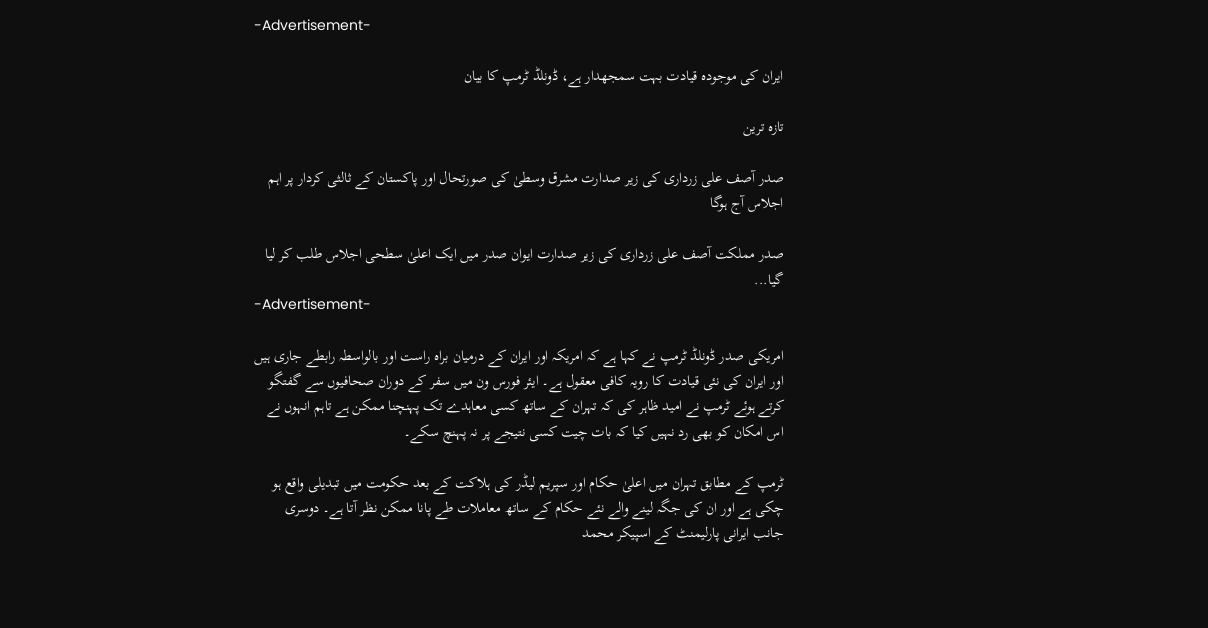-Advertisement-

ایران کی موجودہ قیادت بہت سمجھدار ہے، ڈونلڈ ٹرمپ کا بیان

تازہ ترین

صدر آصف علی زرداری کی زیر صدارت مشرق وسطیٰ کی صورتحال اور پاکستان کے ثالثی کردار پر اہم اجلاس آج ہوگا

صدر مملکت آصف علی زرداری کی زیر صدارت ایوان صدر میں ایک اعلیٰ سطحی اجلاس طلب کر لیا گیا...
-Advertisement-

امریکی صدر ڈونلڈ ٹرمپ نے کہا ہے کہ امریکہ اور ایران کے درمیان براہ راست اور بالواسطہ رابطے جاری ہیں اور ایران کی نئی قیادت کا رویہ کافی معقول ہے۔ ایئر فورس ون میں سفر کے دوران صحافیوں سے گفتگو کرتے ہوئے ٹرمپ نے امید ظاہر کی کہ تہران کے ساتھ کسی معاہدے تک پہنچنا ممکن ہے تاہم انہوں نے اس امکان کو بھی رد نہیں کیا کہ بات چیت کسی نتیجے پر نہ پہنچ سکے۔

ٹرمپ کے مطابق تہران میں اعلیٰ حکام اور سپریم لیڈر کی ہلاکت کے بعد حکومت میں تبدیلی واقع ہو چکی ہے اور ان کی جگہ لینے والے نئے حکام کے ساتھ معاملات طے پانا ممکن نظر آتا ہے۔ دوسری جانب ایرانی پارلیمنٹ کے اسپیکر محمد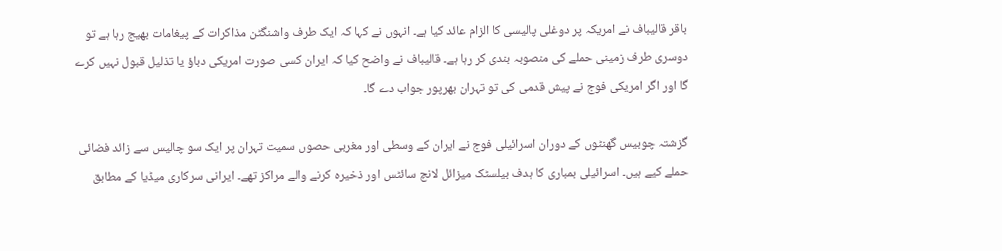باقر قالیباف نے امریکہ پر دوغلی پالیسی کا الزام عائد کیا ہے۔ انہوں نے کہا کہ ایک طرف واشنگٹن مذاکرات کے پیغامات بھیج رہا ہے تو دوسری طرف زمینی حملے کی منصوبہ بندی کر رہا ہے۔ قالیباف نے واضح کیا کہ ایران کسی صورت امریکی دباؤ یا تذلیل قبول نہیں کرے گا اور اگر امریکی فوج نے پیش قدمی کی تو تہران بھرپور جواب دے گا۔

گزشتہ چوبیس گھنٹوں کے دوران اسرائیلی فوج نے ایران کے وسطی اور مغربی حصوں سمیت تہران پر ایک سو چالیس سے زائد فضائی حملے کیے ہیں۔ اسرائیلی بمباری کا ہدف بیلسٹک میزائل لانچ سائٹس اور ذخیرہ کرنے والے مراکز تھے۔ ایرانی سرکاری میڈیا کے مطابق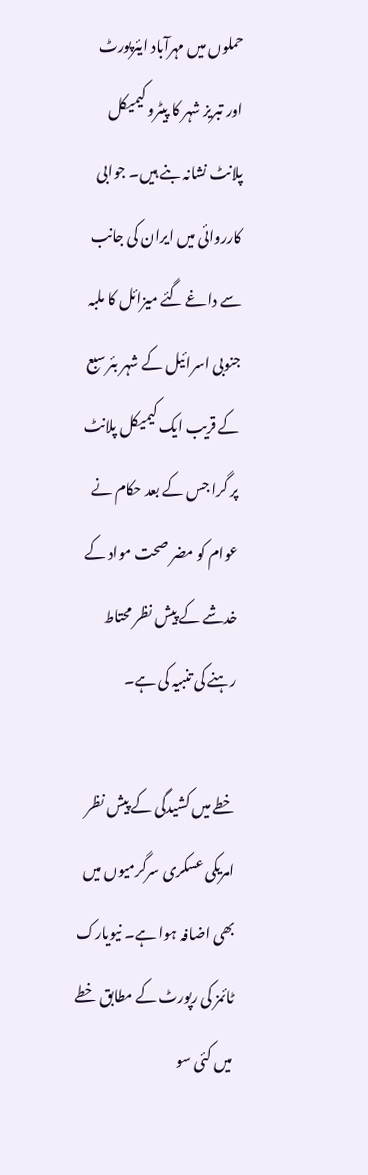حملوں میں مہرآباد ایئرپورٹ اور تبریز شہر کا پیٹرو کیمیکل پلانٹ نشانہ بنے ہیں۔ جوابی کارروائی میں ایران کی جانب سے داغے گئے میزائل کا ملبہ جنوبی اسرائیل کے شہر بئر سبع کے قریب ایک کیمیکل پلانٹ پر گرا جس کے بعد حکام نے عوام کو مضر صحت مواد کے خدشے کے پیش نظر محتاط رہنے کی تنبیہ کی ہے۔

خطے میں کشیدگی کے پیش نظر امریکی عسکری سرگرمیوں میں بھی اضافہ ہوا ہے۔ نیویارک ٹائمز کی رپورٹ کے مطابق خطے میں کئی سو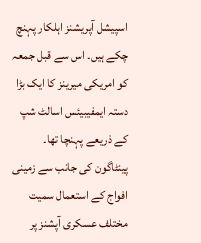اسپیشل آپریشنز اہلکار پہنچ چکے ہیں۔ اس سے قبل جمعہ کو امریکی میرینز کا ایک بڑا دستہ ایمفیبیئس اسالٹ شپ کے ذریعے پہنچا تھا۔ پینٹاگون کی جانب سے زمینی افواج کے استعمال سمیت مختلف عسکری آپشنز پر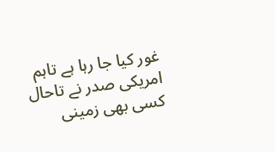غور کیا جا رہا ہے تاہم امریکی صدر نے تاحال کسی بھی زمینی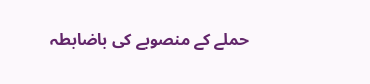حملے کے منصوبے کی باضابطہ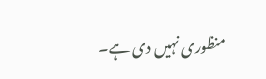منظوری نہیں دی ہے۔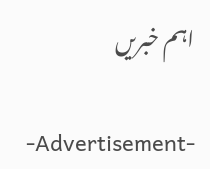اہم خبریں

-Advertisement-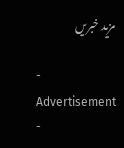مزید خبریں

- Advertisement -